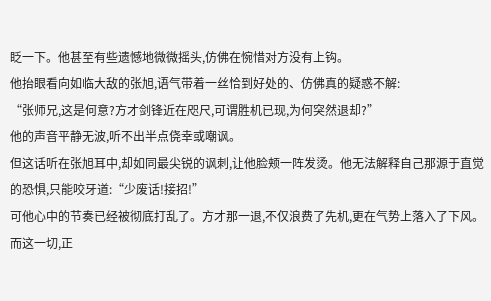眨一下。他甚至有些遗憾地微微摇头,仿佛在惋惜对方没有上钩。
他抬眼看向如临大敌的张旭,语气带着一丝恰到好处的、仿佛真的疑惑不解:
“张师兄,这是何意?方才剑锋近在咫尺,可谓胜机已现,为何突然退却?”
他的声音平静无波,听不出半点侥幸或嘲讽。
但这话听在张旭耳中,却如同最尖锐的讽刺,让他脸颊一阵发烫。他无法解释自己那源于直觉的恐惧,只能咬牙道:“少废话!接招!”
可他心中的节奏已经被彻底打乱了。方才那一退,不仅浪费了先机,更在气势上落入了下风。
而这一切,正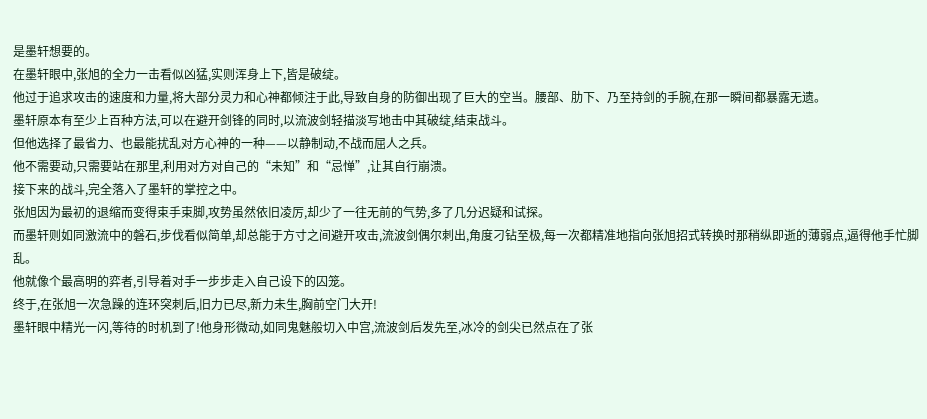是墨轩想要的。
在墨轩眼中,张旭的全力一击看似凶猛,实则浑身上下,皆是破绽。
他过于追求攻击的速度和力量,将大部分灵力和心神都倾注于此,导致自身的防御出现了巨大的空当。腰部、肋下、乃至持剑的手腕,在那一瞬间都暴露无遗。
墨轩原本有至少上百种方法,可以在避开剑锋的同时,以流波剑轻描淡写地击中其破绽,结束战斗。
但他选择了最省力、也最能扰乱对方心神的一种——以静制动,不战而屈人之兵。
他不需要动,只需要站在那里,利用对方对自己的“未知”和“忌惮”,让其自行崩溃。
接下来的战斗,完全落入了墨轩的掌控之中。
张旭因为最初的退缩而变得束手束脚,攻势虽然依旧凌厉,却少了一往无前的气势,多了几分迟疑和试探。
而墨轩则如同激流中的磐石,步伐看似简单,却总能于方寸之间避开攻击,流波剑偶尔刺出,角度刁钻至极,每一次都精准地指向张旭招式转换时那稍纵即逝的薄弱点,逼得他手忙脚乱。
他就像个最高明的弈者,引导着对手一步步走入自己设下的囚笼。
终于,在张旭一次急躁的连环突刺后,旧力已尽,新力未生,胸前空门大开!
墨轩眼中精光一闪,等待的时机到了!他身形微动,如同鬼魅般切入中宫,流波剑后发先至,冰冷的剑尖已然点在了张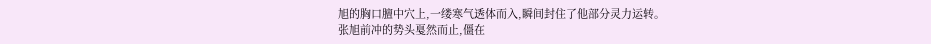旭的胸口膻中穴上,一缕寒气透体而入,瞬间封住了他部分灵力运转。
张旭前冲的势头戛然而止,僵在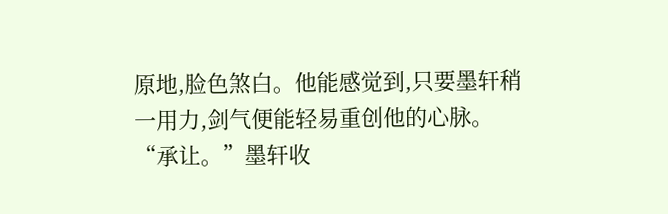原地,脸色煞白。他能感觉到,只要墨轩稍一用力,剑气便能轻易重创他的心脉。
“承让。”墨轩收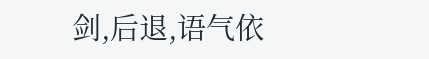剑,后退,语气依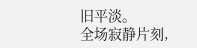旧平淡。
全场寂静片刻,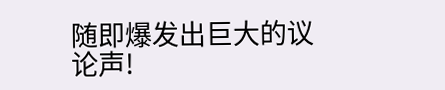随即爆发出巨大的议论声!